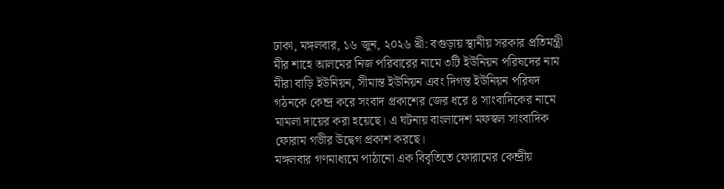ঢাকা, মঙ্গলবার, ১৬ জুন, ২০২৬ খ্রী: বগুড়ায় স্থানীয় সরকার প্রতিমন্ত্রী মীর শাহে আলমের নিজ পরিবারের নামে ৩টি ইউনিয়ন পরিষদের নাম মীরা বাড়ি ইউনিয়ন, সীমান্ত ইউনিয়ন এবং দিগন্ত ইউনিয়ন পরিষদ গঠনকে কেন্দ্র করে সংবাদ প্রকাশের জের ধরে ৪ সাংবাদিকের নামে মামলা দায়ের করা হয়েছে। এ ঘটনায় বাংলাদেশ মফস্বল সাংবাদিক ফোরাম গভীর উদ্বেগ প্রকাশ করছে।
মঙ্গলবার গণমাধ্যমে পাঠানো এক বিবৃতিতে ফোরামের কেন্দ্রীয়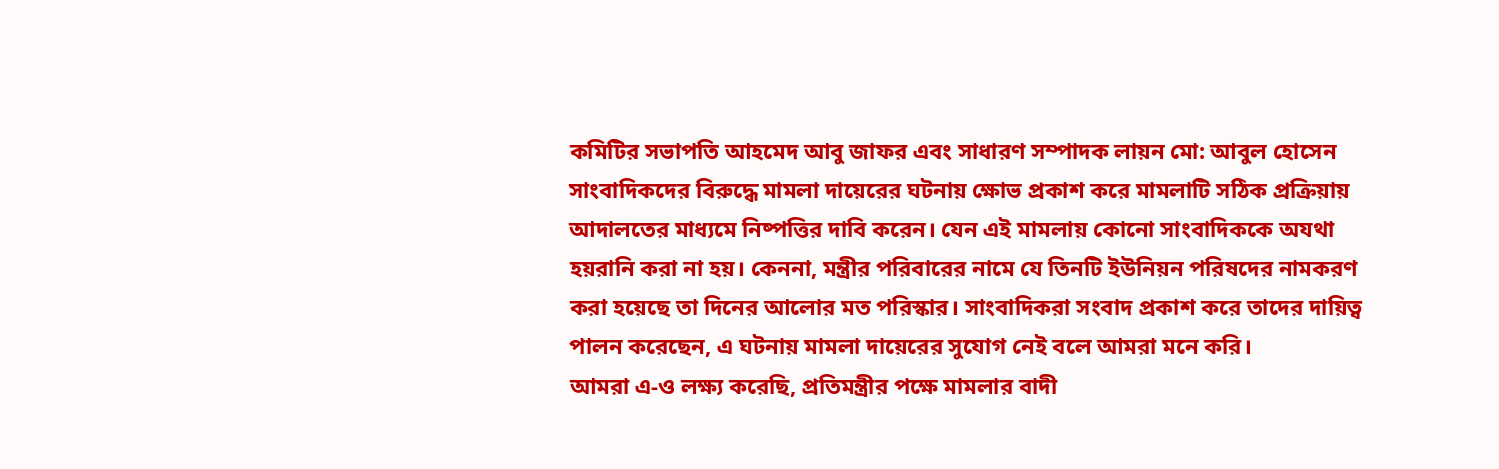কমিটির সভাপতি আহমেদ আবু জাফর এবং সাধারণ সম্পাদক লায়ন মো: আবুল হোসেন সাংবাদিকদের বিরুদ্ধে মামলা দায়েরের ঘটনায় ক্ষোভ প্রকাশ করে মামলাটি সঠিক প্রক্রিয়ায় আদালতের মাধ্যমে নিষ্পত্তির দাবি করেন। যেন এই মামলায় কোনো সাংবাদিককে অযথা হয়রানি করা না হয়। কেননা, মন্ত্রীর পরিবারের নামে যে তিনটি ইউনিয়ন পরিষদের নামকরণ করা হয়েছে তা দিনের আলোর মত পরিস্কার। সাংবাদিকরা সংবাদ প্রকাশ করে তাদের দায়িত্ব পালন করেছেন, এ ঘটনায় মামলা দায়েরের সুযোগ নেই বলে আমরা মনে করি।
আমরা এ-ও লক্ষ্য করেছি, প্রতিমন্ত্রীর পক্ষে মামলার বাদী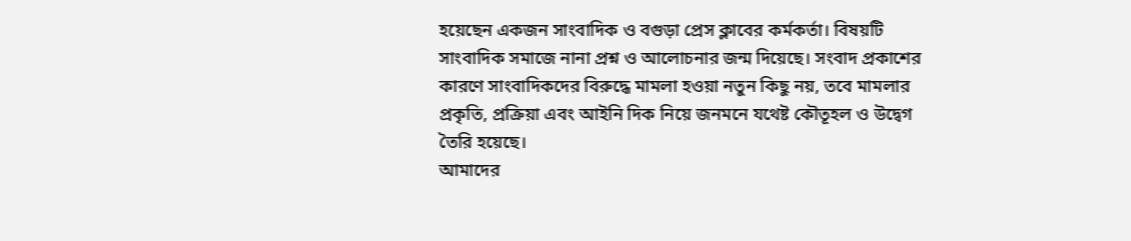হয়েছেন একজন সাংবাদিক ও বগুড়া প্রেস ক্লাবের কর্মকর্তা। বিষয়টি সাংবাদিক সমাজে নানা প্রশ্ন ও আলোচনার জন্ম দিয়েছে। সংবাদ প্রকাশের কারণে সাংবাদিকদের বিরুদ্ধে মামলা হওয়া নতুন কিছু নয়, তবে মামলার প্রকৃতি, প্রক্রিয়া এবং আইনি দিক নিয়ে জনমনে যথেষ্ট কৌতূহল ও উদ্বেগ তৈরি হয়েছে।
আমাদের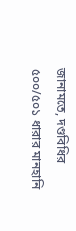জানামতে, দণ্ডবিধির ৫০০/৫০১ ধারার মানহানি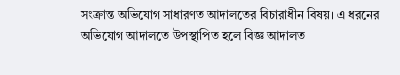সংক্রান্ত অভিযোগ সাধারণত আদালতের বিচারাধীন বিষয়। এ ধরনের অভিযোগ আদালতে উপস্থাপিত হলে বিজ্ঞ আদালত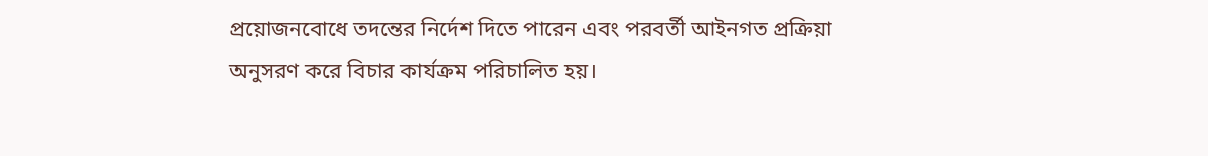প্রয়োজনবোধে তদন্তের নির্দেশ দিতে পারেন এবং পরবর্তী আইনগত প্রক্রিয়া অনুসরণ করে বিচার কার্যক্রম পরিচালিত হয়।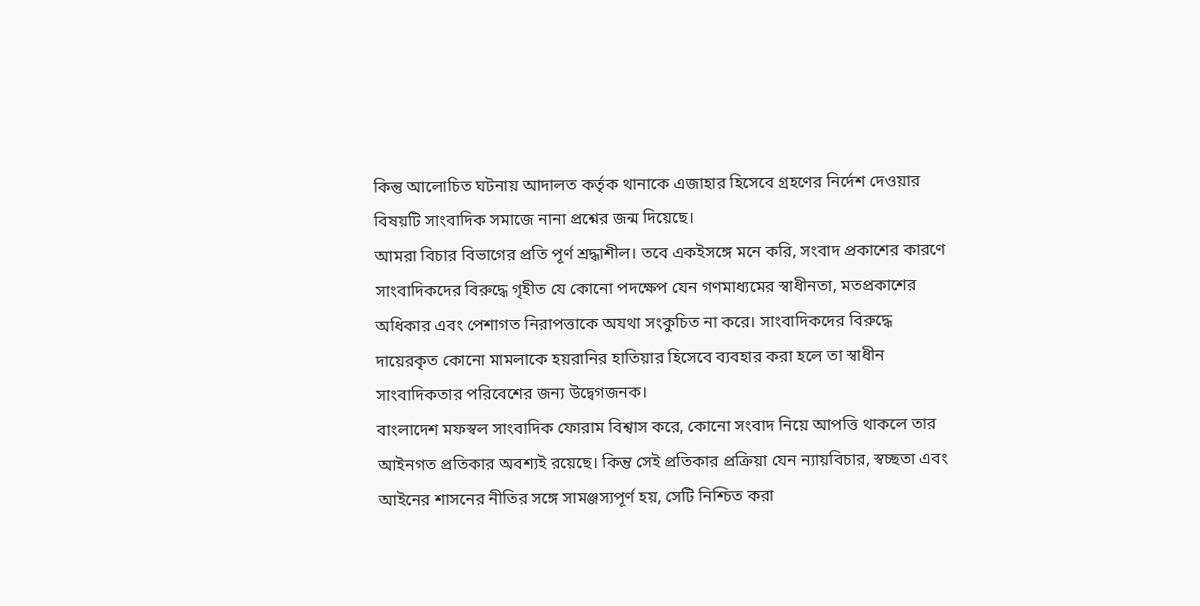কিন্তু আলোচিত ঘটনায় আদালত কর্তৃক থানাকে এজাহার হিসেবে গ্রহণের নির্দেশ দেওয়ার বিষয়টি সাংবাদিক সমাজে নানা প্রশ্নের জন্ম দিয়েছে।
আমরা বিচার বিভাগের প্রতি পূর্ণ শ্রদ্ধাশীল। তবে একইসঙ্গে মনে করি, সংবাদ প্রকাশের কারণে সাংবাদিকদের বিরুদ্ধে গৃহীত যে কোনো পদক্ষেপ যেন গণমাধ্যমের স্বাধীনতা, মতপ্রকাশের অধিকার এবং পেশাগত নিরাপত্তাকে অযথা সংকুচিত না করে। সাংবাদিকদের বিরুদ্ধে দায়েরকৃত কোনো মামলাকে হয়রানির হাতিয়ার হিসেবে ব্যবহার করা হলে তা স্বাধীন সাংবাদিকতার পরিবেশের জন্য উদ্বেগজনক।
বাংলাদেশ মফস্বল সাংবাদিক ফোরাম বিশ্বাস করে, কোনো সংবাদ নিয়ে আপত্তি থাকলে তার আইনগত প্রতিকার অবশ্যই রয়েছে। কিন্তু সেই প্রতিকার প্রক্রিয়া যেন ন্যায়বিচার, স্বচ্ছতা এবং আইনের শাসনের নীতির সঙ্গে সামঞ্জস্যপূর্ণ হয়, সেটি নিশ্চিত করা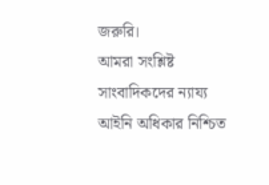জরুরি।
আমরা সংশ্লিষ্ট সাংবাদিকদের ন্যায্য আইনি অধিকার নিশ্চিত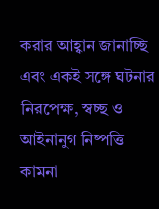করার আহ্বান জানাচ্ছি এবং একই সঙ্গে ঘটনার নিরপেক্ষ, স্বচ্ছ ও আইনানুগ নিষ্পত্তি কামনা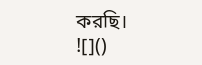করছি।
![]()